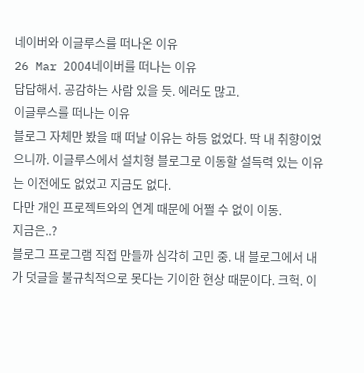네이버와 이글루스를 떠나온 이유
26 Mar 2004네이버를 떠나는 이유
답답해서. 공감하는 사람 있을 듯. 에러도 많고.
이글루스를 떠나는 이유
블로그 자체만 봤을 때 떠날 이유는 하등 없었다. 딱 내 취향이었으니까. 이글루스에서 설치형 블로그로 이동할 설득력 있는 이유는 이전에도 없었고 지금도 없다.
다만 개인 프로젝트와의 연계 때문에 어쩔 수 없이 이동.
지금은..?
블로그 프로그램 직접 만들까 심각히 고민 중. 내 블로그에서 내가 덧글을 불규칙적으로 못다는 기이한 현상 때문이다. 크헉. 이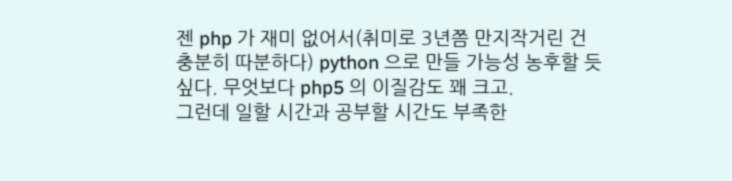젠 php 가 재미 없어서(취미로 3년쯤 만지작거린 건 충분히 따분하다) python 으로 만들 가능성 농후할 듯 싶다. 무엇보다 php5 의 이질감도 꽤 크고.
그런데 일할 시간과 공부할 시간도 부족한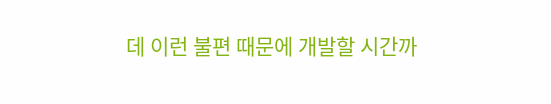데 이런 불편 때문에 개발할 시간까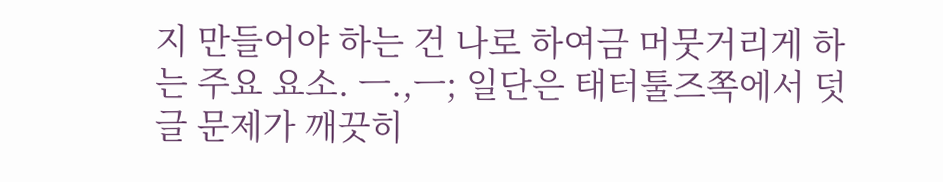지 만들어야 하는 건 나로 하여금 머뭇거리게 하는 주요 요소. ㅡ.,ㅡ; 일단은 태터툴즈쪽에서 덧글 문제가 깨끗히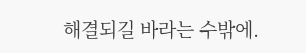해결되길 바라는 수밖에.